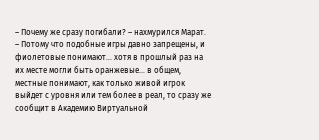– Почему же сразу погибали? – нахмурился Марат.
– Потому что подобные игры давно запрещены, и фиолетовые понимают… хотя в прошлый раз на их месте могли быть оранжевые… в общем, местные понимают, как только живой игрок выйдет с уровня или тем более в реал, то сразу же сообщит в Академию Виртуальной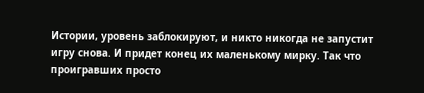Истории, уровень заблокируют, и никто никогда не запустит игру снова. И придет конец их маленькому мирку. Так что проигравших просто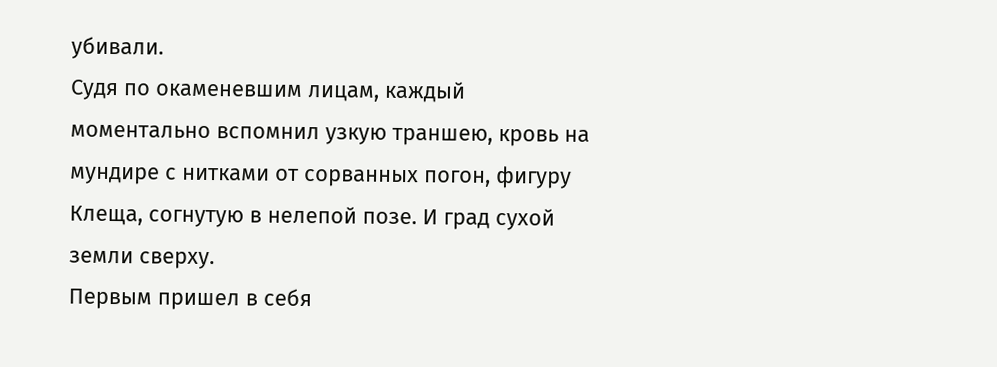убивали.
Судя по окаменевшим лицам, каждый моментально вспомнил узкую траншею, кровь на мундире с нитками от сорванных погон, фигуру Клеща, согнутую в нелепой позе. И град сухой земли сверху.
Первым пришел в себя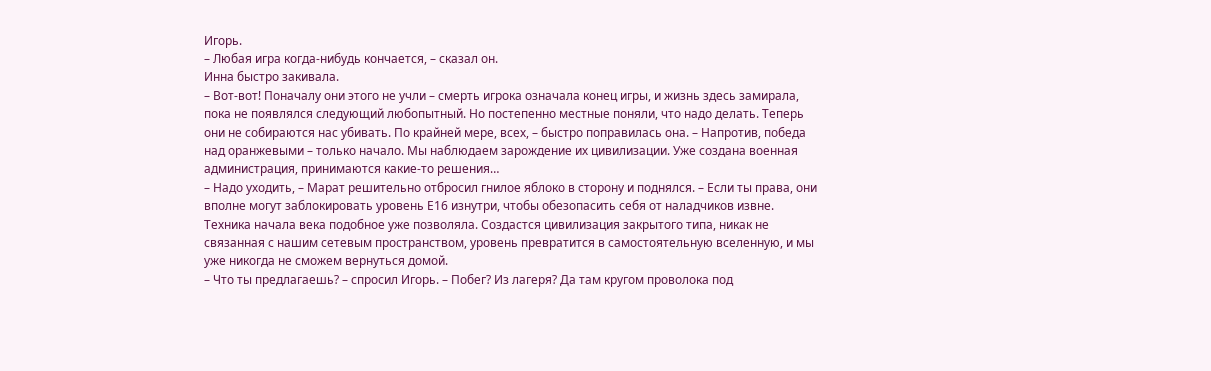Игорь.
– Любая игра когда-нибудь кончается, – сказал он.
Инна быстро закивала.
– Вот-вот! Поначалу они этого не учли – смерть игрока означала конец игры, и жизнь здесь замирала, пока не появлялся следующий любопытный. Но постепенно местные поняли, что надо делать. Теперь они не собираются нас убивать. По крайней мере, всех, – быстро поправилась она. – Напротив, победа над оранжевыми – только начало. Мы наблюдаем зарождение их цивилизации. Уже создана военная администрация, принимаются какие-то решения…
– Надо уходить, – Марат решительно отбросил гнилое яблоко в сторону и поднялся. – Если ты права, они вполне могут заблокировать уровень Е16 изнутри, чтобы обезопасить себя от наладчиков извне. Техника начала века подобное уже позволяла. Создастся цивилизация закрытого типа, никак не связанная с нашим сетевым пространством, уровень превратится в самостоятельную вселенную, и мы уже никогда не сможем вернуться домой.
– Что ты предлагаешь? – спросил Игорь. – Побег? Из лагеря? Да там кругом проволока под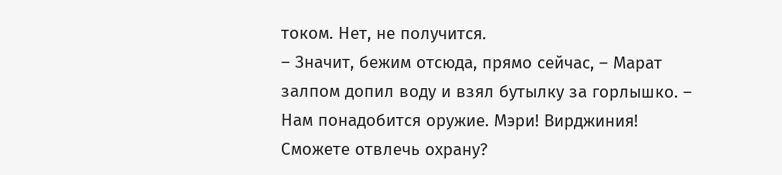током. Нет, не получится.
– Значит, бежим отсюда, прямо сейчас, – Марат залпом допил воду и взял бутылку за горлышко. – Нам понадобится оружие. Мэри! Вирджиния! Сможете отвлечь охрану?